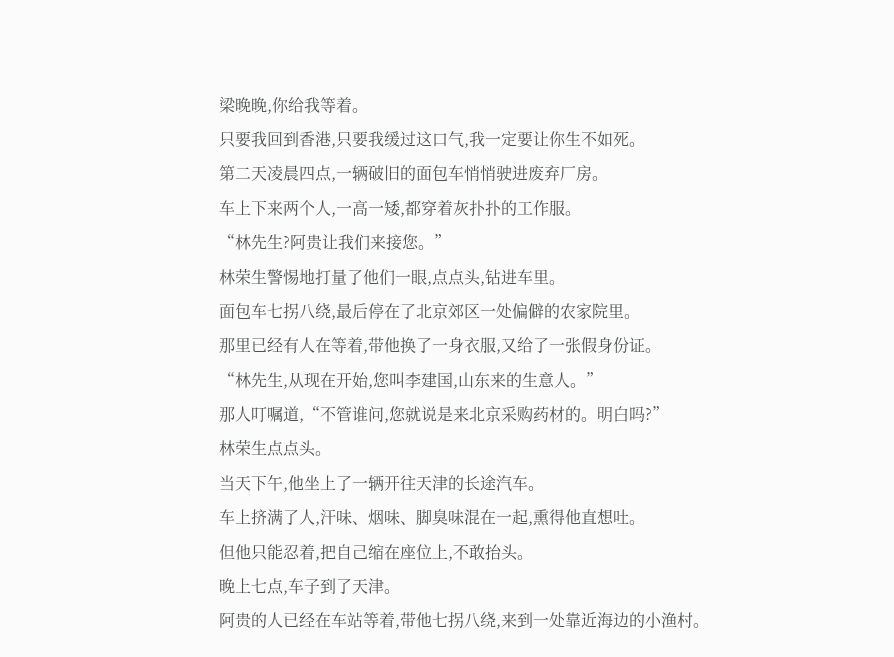梁晚晚,你给我等着。
只要我回到香港,只要我缓过这口气,我一定要让你生不如死。
第二天凌晨四点,一辆破旧的面包车悄悄驶进废弃厂房。
车上下来两个人,一高一矮,都穿着灰扑扑的工作服。
“林先生?阿贵让我们来接您。”
林荣生警惕地打量了他们一眼,点点头,钻进车里。
面包车七拐八绕,最后停在了北京郊区一处偏僻的农家院里。
那里已经有人在等着,带他换了一身衣服,又给了一张假身份证。
“林先生,从现在开始,您叫李建国,山东来的生意人。”
那人叮嘱道,“不管谁问,您就说是来北京采购药材的。明白吗?”
林荣生点点头。
当天下午,他坐上了一辆开往天津的长途汽车。
车上挤满了人,汗味、烟味、脚臭味混在一起,熏得他直想吐。
但他只能忍着,把自己缩在座位上,不敢抬头。
晚上七点,车子到了天津。
阿贵的人已经在车站等着,带他七拐八绕,来到一处靠近海边的小渔村。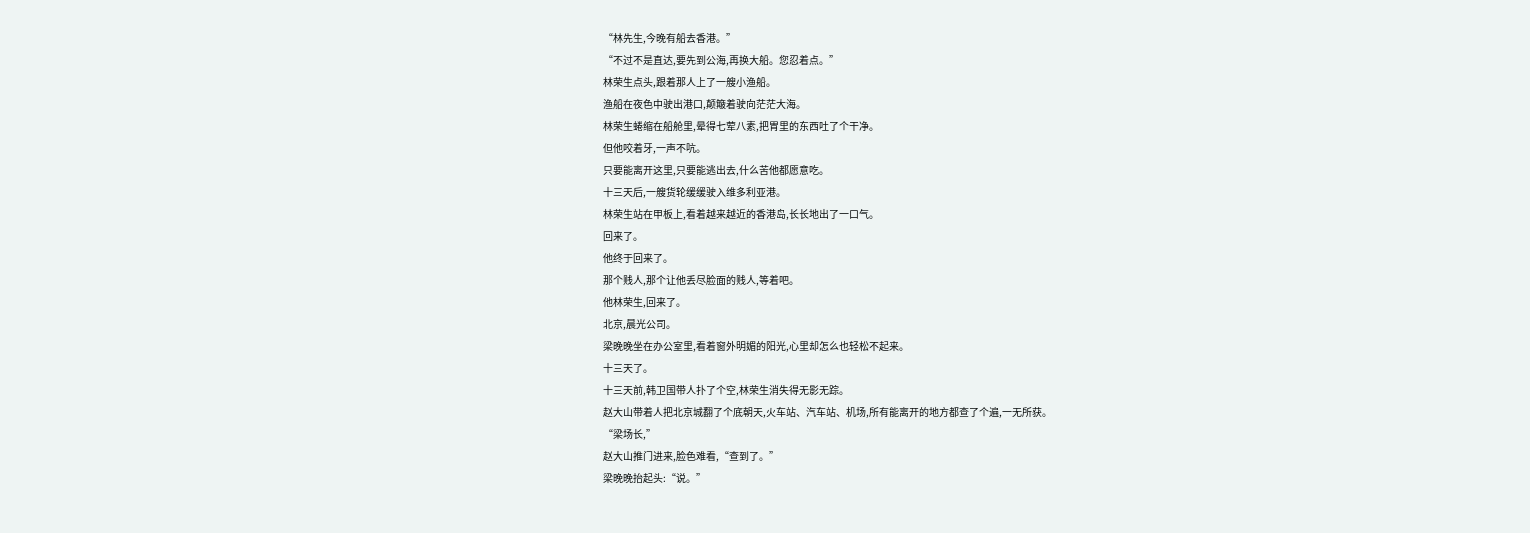“林先生,今晚有船去香港。”
“不过不是直达,要先到公海,再换大船。您忍着点。”
林荣生点头,跟着那人上了一艘小渔船。
渔船在夜色中驶出港口,颠簸着驶向茫茫大海。
林荣生蜷缩在船舱里,晕得七荤八素,把胃里的东西吐了个干净。
但他咬着牙,一声不吭。
只要能离开这里,只要能逃出去,什么苦他都愿意吃。
十三天后,一艘货轮缓缓驶入维多利亚港。
林荣生站在甲板上,看着越来越近的香港岛,长长地出了一口气。
回来了。
他终于回来了。
那个贱人,那个让他丢尽脸面的贱人,等着吧。
他林荣生,回来了。
北京,晨光公司。
梁晚晚坐在办公室里,看着窗外明媚的阳光,心里却怎么也轻松不起来。
十三天了。
十三天前,韩卫国带人扑了个空,林荣生消失得无影无踪。
赵大山带着人把北京城翻了个底朝天,火车站、汽车站、机场,所有能离开的地方都查了个遍,一无所获。
“梁场长,”
赵大山推门进来,脸色难看,“查到了。”
梁晚晚抬起头:“说。”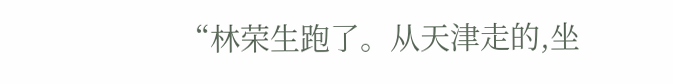“林荣生跑了。从天津走的,坐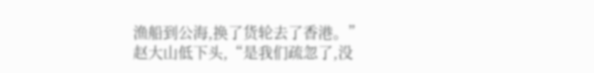渔船到公海,换了货轮去了香港。”
赵大山低下头,“是我们疏忽了,没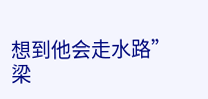想到他会走水路”
梁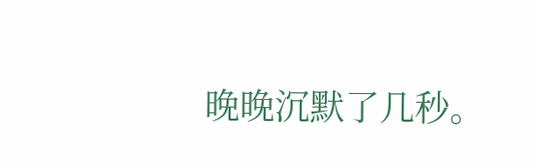晚晚沉默了几秒。